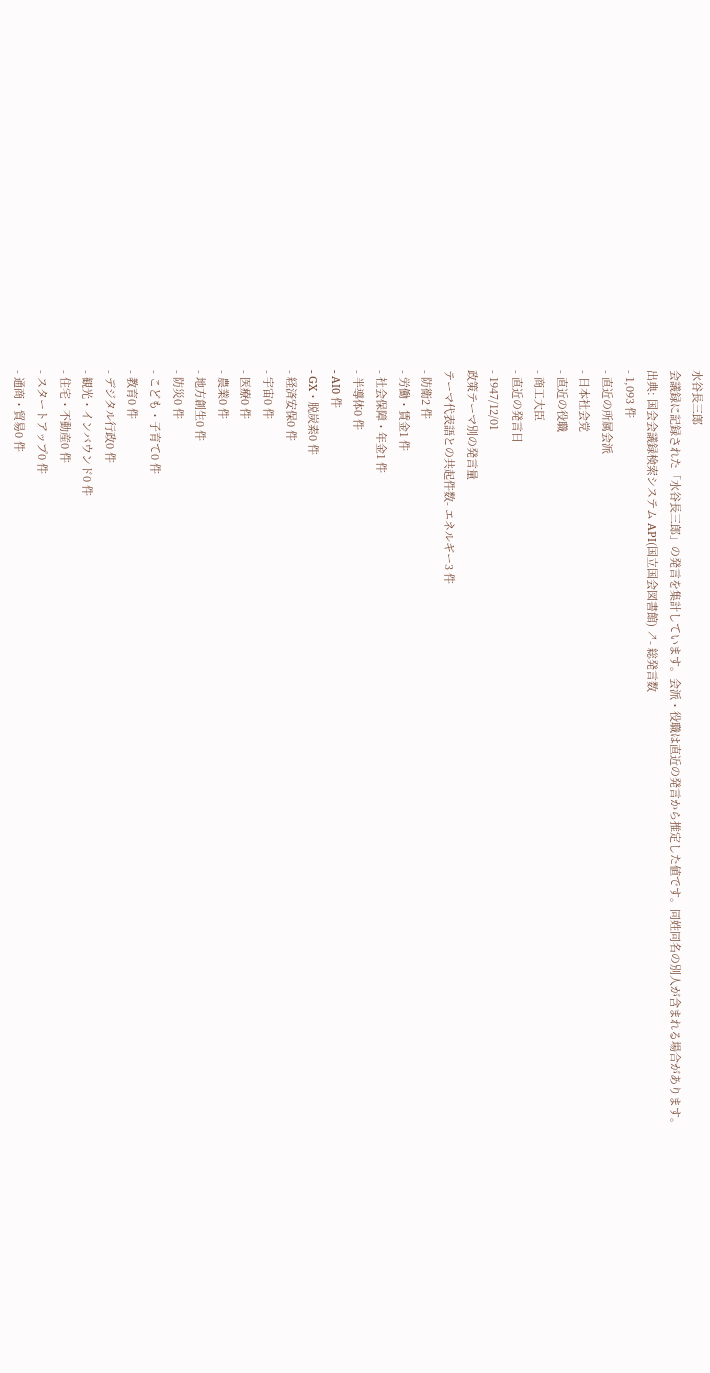水谷長三郎
会議録に記録された「水谷長三郎」の発言を集計しています。会派・役職は直近の発言から推定した値です。同姓同名の別人が含まれる場合があります。
出典: 国会会議録検索システム API(国立国会図書館) ↗- 総発言数
- 1,093 件
- 直近の所属会派
- 日本社会党
- 直近の役職
- 商工大臣
- 直近の発言日
- 1947/12/01
政策テーマ別の発言量
テーマ代表語との共起件数- エネルギー3 件
- 防衛2 件
- 労働・賃金1 件
- 社会保障・年金1 件
- 半導体0 件
- AI0 件
- GX・脱炭素0 件
- 経済安保0 件
- 宇宙0 件
- 医療0 件
- 農業0 件
- 地方創生0 件
- 防災0 件
- こども・子育て0 件
- 教育0 件
- デジタル行政0 件
- 観光・インバウンド0 件
- 住宅・不動産0 件
- スタートアップ0 件
- 通商・貿易0 件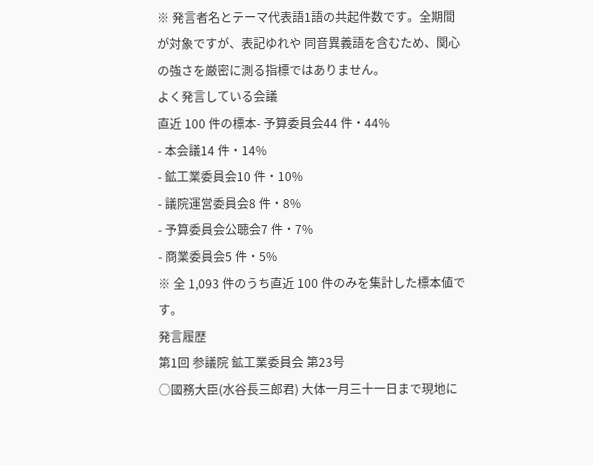※ 発言者名とテーマ代表語1語の共起件数です。全期間が対象ですが、表記ゆれや 同音異義語を含むため、関心の強さを厳密に測る指標ではありません。
よく発言している会議
直近 100 件の標本- 予算委員会44 件・44%
- 本会議14 件・14%
- 鉱工業委員会10 件・10%
- 議院運営委員会8 件・8%
- 予算委員会公聴会7 件・7%
- 商業委員会5 件・5%
※ 全 1,093 件のうち直近 100 件のみを集計した標本値です。
発言履歴
第1回 参議院 鉱工業委員会 第23号
○國務大臣(水谷長三郎君) 大体一月三十一日まで現地に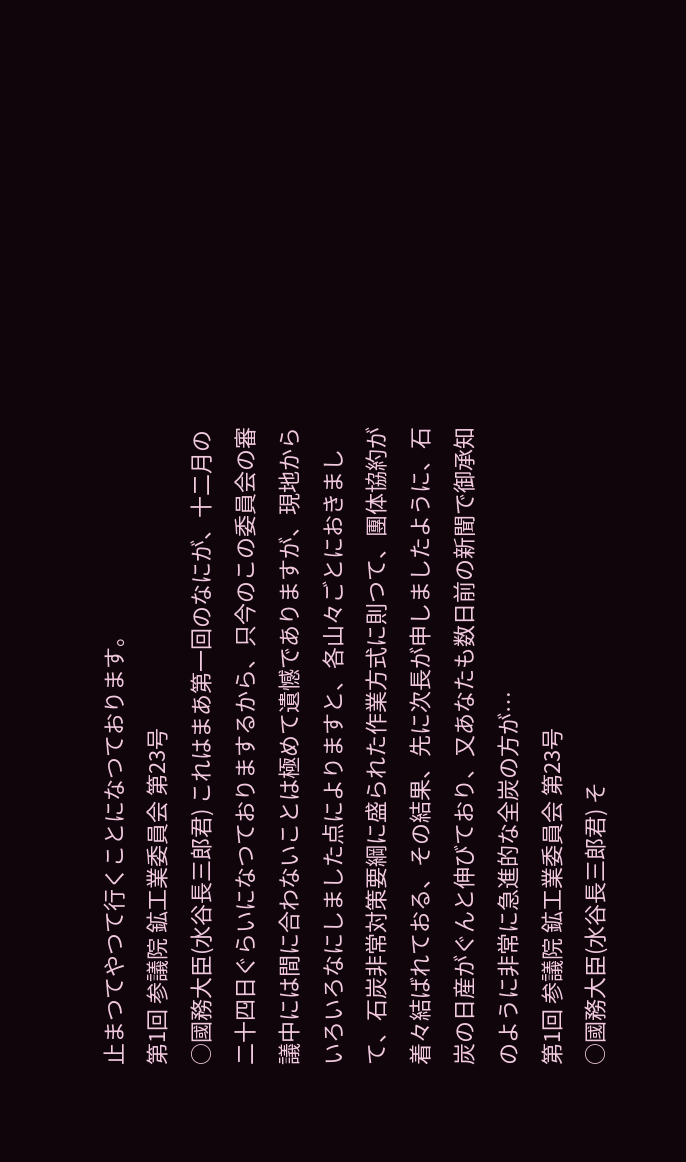止まつてやつて行くことになつております。
第1回 参議院 鉱工業委員会 第23号
○國務大臣(水谷長三郎君) これはまあ第一回のなにが、十二月の二十四日ぐらいになつておりまするから、只今のこの委員会の審議中には間に合わないことは極めて遺憾でありますが、現地からいろいろなにしました点によりますと、各山々ごとにおきまして、石炭非常対策要綱に盛られた作業方式に則つて、團体協約が着々結ばれておる、その結果、先に次長が申しましたように、石炭の日産がぐんと伸びており、又あなたも数日前の新聞で御承知のように非常に急進的な全炭の方が…
第1回 参議院 鉱工業委員会 第23号
○國務大臣(水谷長三郎君) そ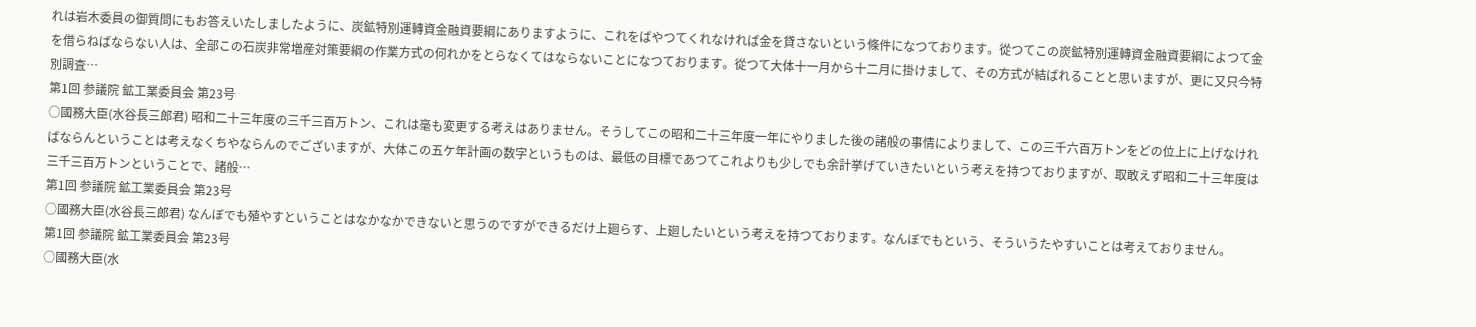れは岩木委員の御質問にもお答えいたしましたように、炭鉱特別運轉資金融資要綱にありますように、これをばやつてくれなければ金を貸さないという條件になつております。從つてこの炭鉱特別運轉資金融資要綱によつて金を借らねばならない人は、全部この石炭非常増産対策要綱の作業方式の何れかをとらなくてはならないことになつております。從つて大体十一月から十二月に掛けまして、その方式が結ばれることと思いますが、更に又只今特別調査…
第1回 参議院 鉱工業委員会 第23号
○國務大臣(水谷長三郎君) 昭和二十三年度の三千三百万トン、これは毫も変更する考えはありません。そうしてこの昭和二十三年度一年にやりました後の諸般の事情によりまして、この三千六百万トンをどの位上に上げなければならんということは考えなくちやならんのでございますが、大体この五ケ年計画の数字というものは、最低の目標であつてこれよりも少しでも余計挙げていきたいという考えを持つておりますが、取敢えず昭和二十三年度は三千三百万トンということで、諸般…
第1回 参議院 鉱工業委員会 第23号
○國務大臣(水谷長三郎君) なんぼでも殖やすということはなかなかできないと思うのですができるだけ上廻らす、上廻したいという考えを持つております。なんぼでもという、そういうたやすいことは考えておりません。
第1回 参議院 鉱工業委員会 第23号
○國務大臣(水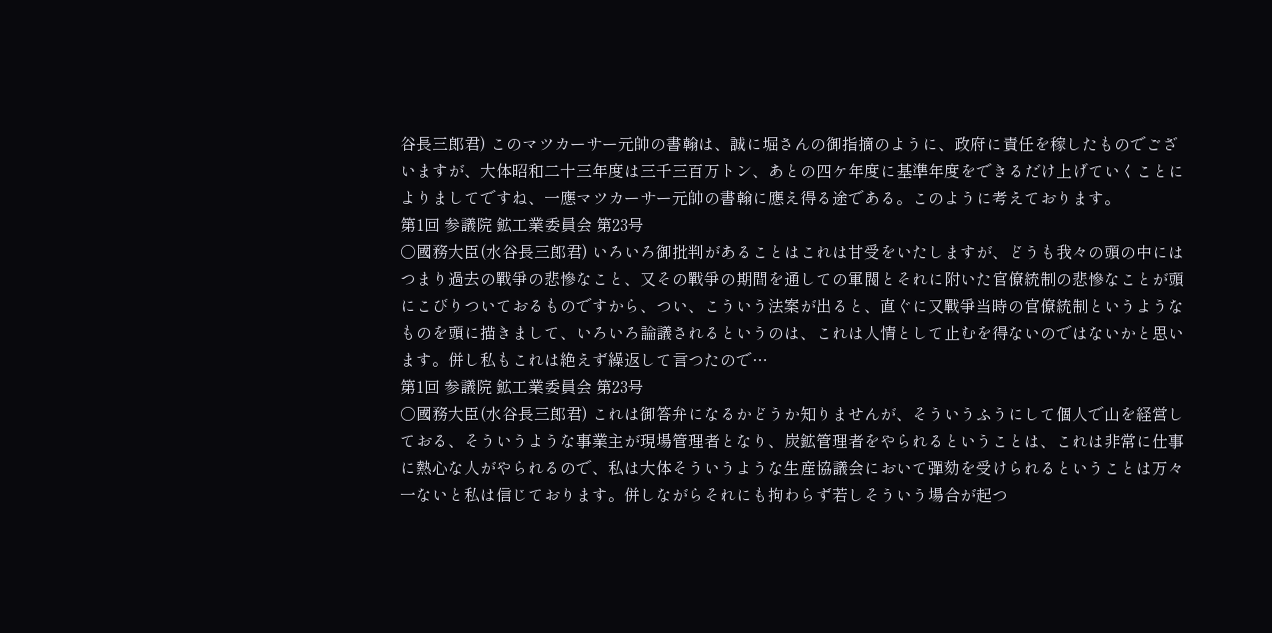谷長三郎君) このマツカーサー元帥の書翰は、誠に堀さんの御指摘のように、政府に責任を稼したものでございますが、大体昭和二十三年度は三千三百万トン、あとの四ケ年度に基準年度をできるだけ上げていくことによりましてですね、一應マツカーサー元帥の書翰に應え得る途である。このように考えております。
第1回 参議院 鉱工業委員会 第23号
○國務大臣(水谷長三郎君) いろいろ御批判があることはこれは甘受をいたしますが、どうも我々の頭の中にはつまり過去の戰爭の悲慘なこと、又その戰爭の期間を通しての軍閥とそれに附いた官僚統制の悲慘なことが頭にこびりついておるものですから、つい、こういう法案が出ると、直ぐに又戰爭当時の官僚統制というようなものを頭に描きまして、いろいろ論議されるというのは、これは人情として止むを得ないのではないかと思います。併し私もこれは絶えず繰返して言つたので…
第1回 参議院 鉱工業委員会 第23号
○國務大臣(水谷長三郎君) これは御答弁になるかどうか知りませんが、そういうふうにして個人で山を経営しておる、そういうような事業主が現場管理者となり、炭鉱管理者をやられるということは、これは非常に仕事に熱心な人がやられるので、私は大体そういうような生産協議会において彈劾を受けられるということは万々一ないと私は信じております。併しながらそれにも拘わらず若しそういう場合が起つ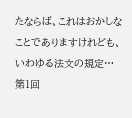たならば、これはおかしなことでありますけれども、いわゆる法文の規定…
第1回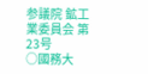参議院 鉱工業委員会 第23号
○國務大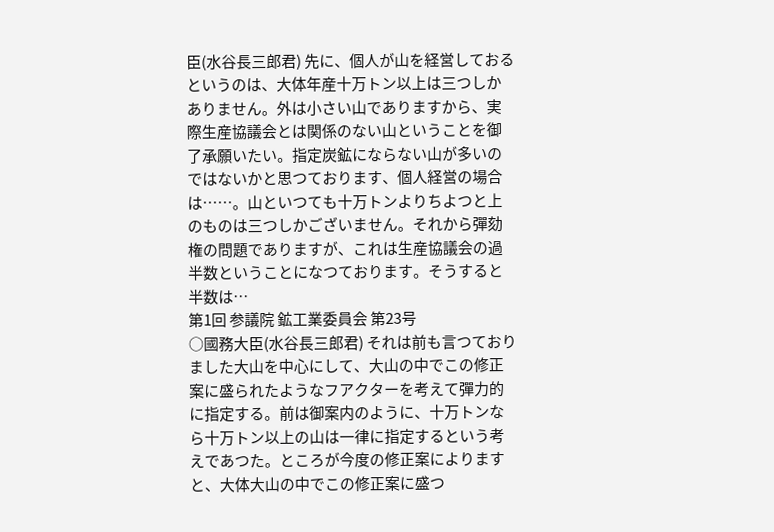臣(水谷長三郎君) 先に、個人が山を経営しておるというのは、大体年産十万トン以上は三つしかありません。外は小さい山でありますから、実際生産協議会とは関係のない山ということを御了承願いたい。指定炭鉱にならない山が多いのではないかと思つております、個人経営の場合は……。山といつても十万トンよりちよつと上のものは三つしかございません。それから彈劾権の問題でありますが、これは生産協議会の過半数ということになつております。そうすると半数は…
第1回 参議院 鉱工業委員会 第23号
○國務大臣(水谷長三郎君) それは前も言つておりました大山を中心にして、大山の中でこの修正案に盛られたようなフアクターを考えて彈力的に指定する。前は御案内のように、十万トンなら十万トン以上の山は一律に指定するという考えであつた。ところが今度の修正案によりますと、大体大山の中でこの修正案に盛つ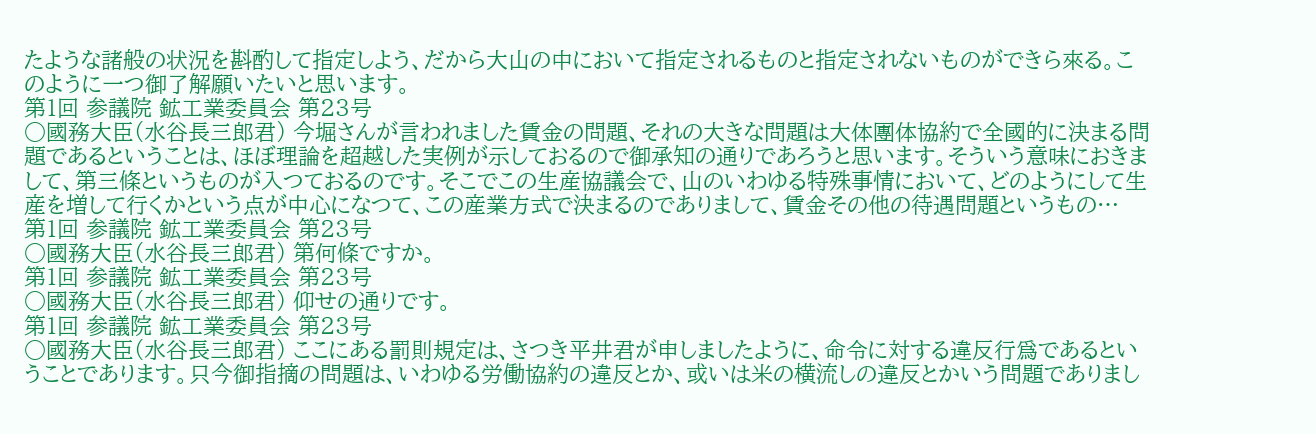たような諸般の状況を斟酌して指定しよう、だから大山の中において指定されるものと指定されないものができら來る。このように一つ御了解願いたいと思います。
第1回 参議院 鉱工業委員会 第23号
○國務大臣(水谷長三郎君) 今堀さんが言われました賃金の問題、それの大きな問題は大体團体協約で全國的に決まる問題であるということは、ほぼ理論を超越した実例が示しておるので御承知の通りであろうと思います。そういう意味におきまして、第三條というものが入つておるのです。そこでこの生産協議会で、山のいわゆる特殊事情において、どのようにして生産を増して行くかという点が中心になつて、この産業方式で決まるのでありまして、賃金その他の待遇問題というもの…
第1回 参議院 鉱工業委員会 第23号
○國務大臣(水谷長三郎君) 第何條ですか。
第1回 参議院 鉱工業委員会 第23号
○國務大臣(水谷長三郎君) 仰せの通りです。
第1回 参議院 鉱工業委員会 第23号
○國務大臣(水谷長三郎君) ここにある罰則規定は、さつき平井君が申しましたように、命令に対する違反行爲であるということであります。只今御指摘の問題は、いわゆる労働協約の違反とか、或いは米の横流しの違反とかいう問題でありまし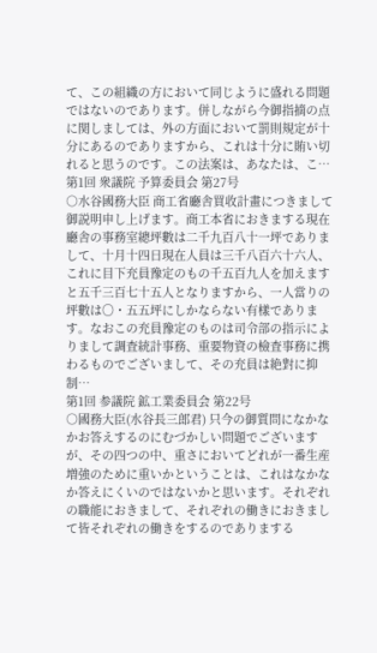て、この組織の方において同じように盛れる問題ではないのであります。併しながら今御指摘の点に関しましては、外の方面において罰則規定が十分にあるのでありますから、これは十分に賄い切れると思うのです。この法案は、あなたは、こ…
第1回 衆議院 予算委員会 第27号
○水谷國務大臣 商工省廳舎買收計畫につきまして御説明申し上げます。商工本省におきまする現在廳舎の事務室總坪數は二千九百八十一坪でありまして、十月十四日現在人員は三千八百六十六人、これに目下充員豫定のもの千五百九人を加えますと五千三百七十五人となりますから、一人當りの坪數は〇・五五坪にしかならない有樣であります。なおこの充員豫定のものは司令部の指示によりまして調査統計事務、重要物資の檢査事務に携わるものでございまして、その充員は絶對に抑制…
第1回 参議院 鉱工業委員会 第22号
○國務大臣(水谷長三郎君) 只今の御質問になかなかお答えするのにむづかしい問題でございますが、その四つの中、重さにおいてどれが一番生産増強のために重いかということは、これはなかなか答えにくいのではないかと思います。それぞれの職能におきまして、それぞれの働きにおきまして皆それぞれの働きをするのでありまする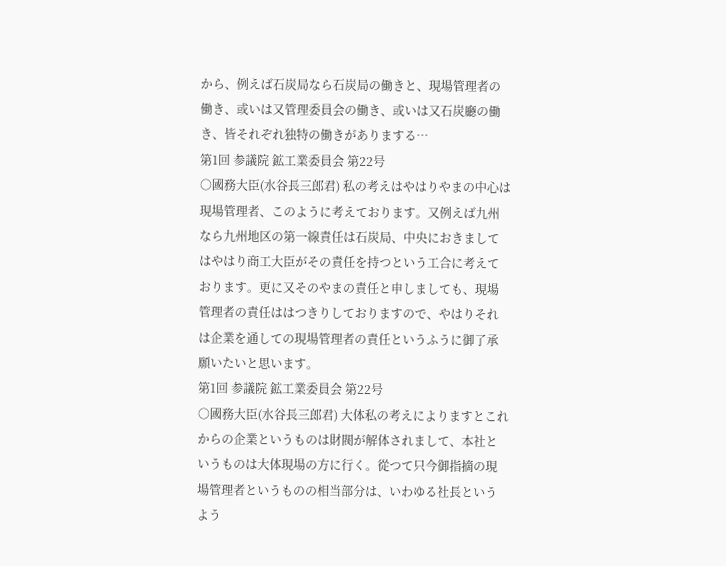から、例えば石炭局なら石炭局の働きと、現場管理者の働き、或いは又管理委員会の働き、或いは又石炭廳の働き、皆それぞれ独特の働きがありまする…
第1回 参議院 鉱工業委員会 第22号
○國務大臣(水谷長三郎君) 私の考えはやはりやまの中心は現場管理者、このように考えております。又例えば九州なら九州地区の第一線責任は石炭局、中央におきましてはやはり商工大臣がその責任を持つという工合に考えております。更に又そのやまの責任と申しましても、現場管理者の責任ははつきりしておりますので、やはりそれは企業を通しての現場管理者の責任というふうに御了承願いたいと思います。
第1回 参議院 鉱工業委員会 第22号
○國務大臣(水谷長三郎君) 大体私の考えによりますとこれからの企業というものは財閥が解体されまして、本社というものは大体現場の方に行く。從つて只今御指摘の現場管理者というものの相当部分は、いわゆる社長というよう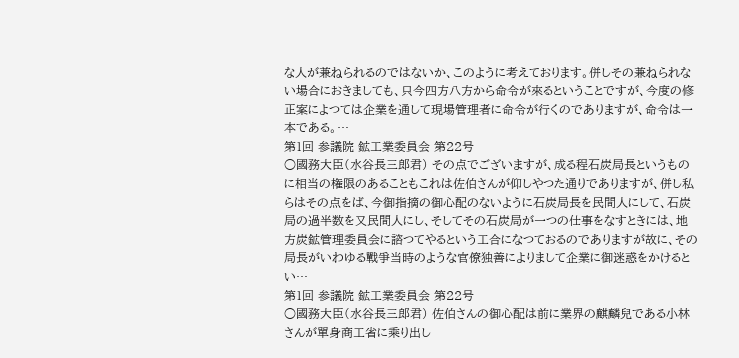な人が兼ねられるのではないか、このように考えております。併しその兼ねられない場合におきましても、只今四方八方から命令が來るということですが、今度の修正案によつては企業を通して現場管理者に命令が行くのでありますが、命令は一本である。…
第1回 参議院 鉱工業委員会 第22号
○國務大臣(水谷長三郎君) その点でございますが、成る程石炭局長というものに相当の権限のあることもこれは佐伯さんが仰しやつた通りでありますが、併し私らはその点をば、今御指摘の御心配のないように石炭局長を民間人にして、石炭局の過半数を又民間人にし、そしてその石炭局が一つの仕事をなすときには、地方炭鉱管理委員会に諮つてやるという工合になつておるのでありますが故に、その局長がいわゆる戰爭当時のような官僚独善によりまして企業に御迷惑をかけるとい…
第1回 参議院 鉱工業委員会 第22号
○國務大臣(水谷長三郎君) 佐伯さんの御心配は前に業界の麒麟兒である小林さんが單身商工省に乘り出し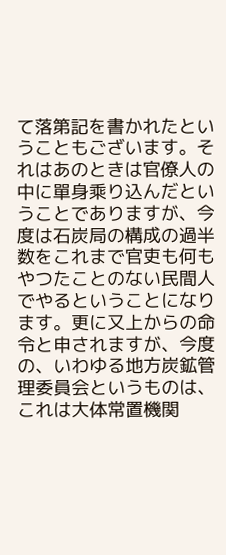て落第記を書かれたということもございます。それはあのときは官僚人の中に單身乘り込んだということでありますが、今度は石炭局の構成の過半数をこれまで官吏も何もやつたことのない民間人でやるということになります。更に又上からの命令と申されますが、今度の、いわゆる地方炭鉱管理委員会というものは、これは大体常置機関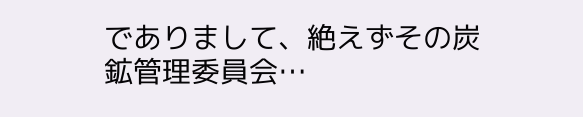でありまして、絶えずその炭鉱管理委員会…